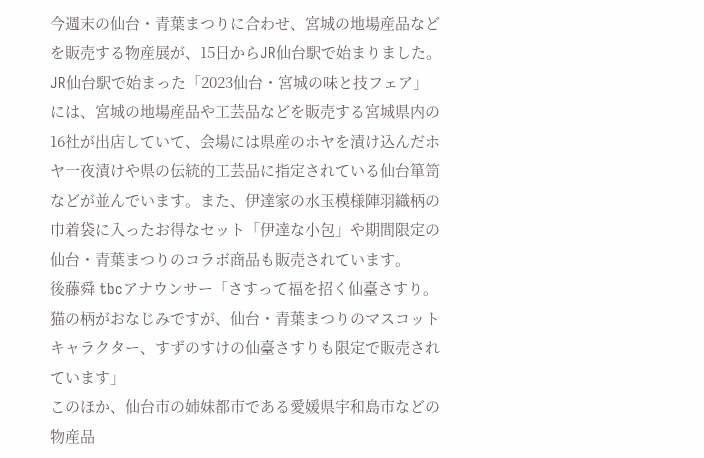今週末の仙台・青葉まつりに合わせ、宮城の地場産品などを販売する物産展が、15日からJR仙台駅で始まりました。
JR仙台駅で始まった「2023仙台・宮城の味と技フェア」には、宮城の地場産品や工芸品などを販売する宮城県内の16社が出店していて、会場には県産のホヤを漬け込んだホヤ一夜漬けや県の伝統的工芸品に指定されている仙台箪笥などが並んでいます。また、伊達家の水玉模様陣羽織柄の巾着袋に入ったお得なセット「伊達な小包」や期間限定の仙台・青葉まつりのコラボ商品も販売されています。
後藤舜 tbcアナウンサー「さすって福を招く仙臺さすり。猫の柄がおなじみですが、仙台・青葉まつりのマスコットキャラクター、すずのすけの仙臺さすりも限定で販売されています」
このほか、仙台市の姉妹都市である愛媛県宇和島市などの物産品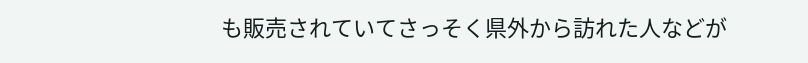も販売されていてさっそく県外から訪れた人などが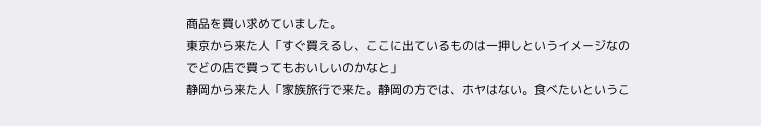商品を買い求めていました。
東京から来た人「すぐ買えるし、ここに出ているものは一押しというイメージなのでどの店で買ってもおいしいのかなと」
静岡から来た人「家族旅行で来た。静岡の方では、ホヤはない。食べたいというこ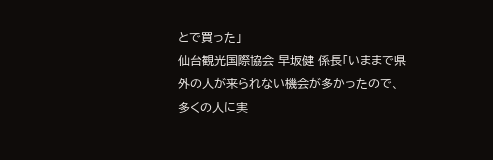とで買った」
仙台観光国際協会 早坂健 係長「いままで県外の人が来られない機会が多かったので、多くの人に実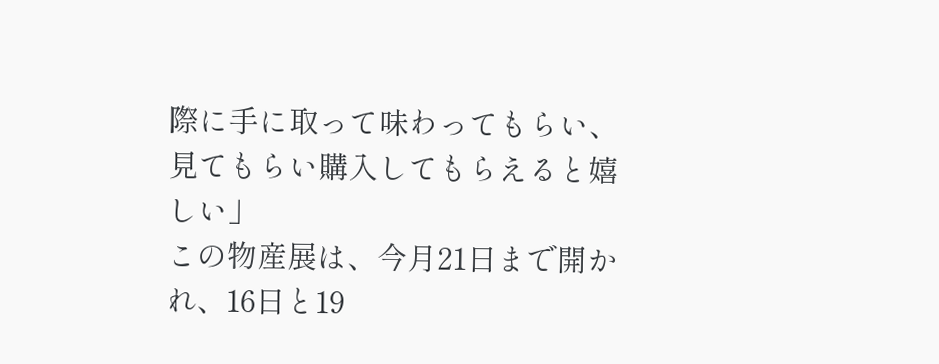際に手に取って味わってもらい、見てもらい購入してもらえると嬉しい」
この物産展は、今月21日まで開かれ、16日と19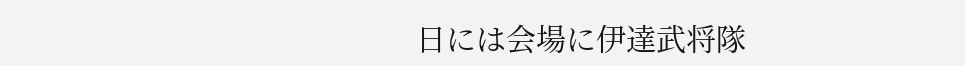日には会場に伊達武将隊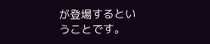が登場するということです。